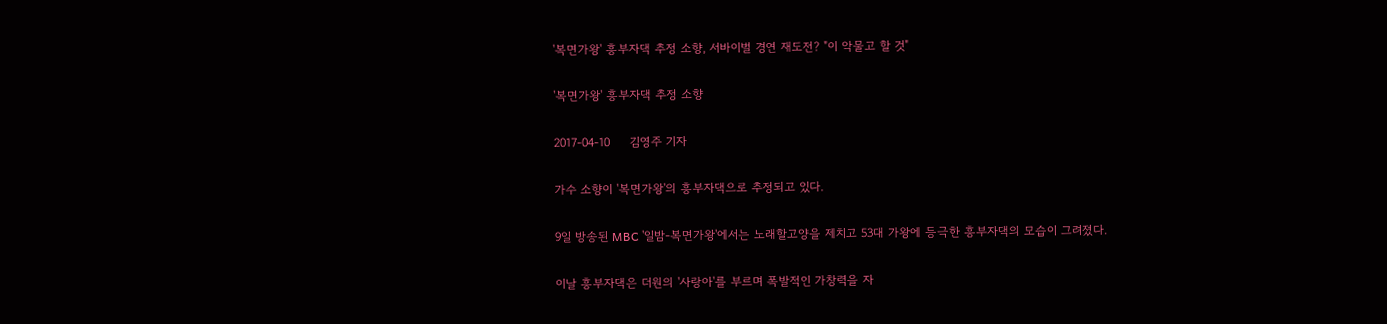'복면가왕' 흥부자댁 추정 소향, 서바이벌 경연 재도전? "이 악물고 할 것"

'복면가왕' 흥부자댁 추정 소향

2017-04-10     김영주 기자

가수 소향이 '복면가왕'의 흥부자댁으로 추정되고 있다.

9일 방송된 MBC '일밤-복면가왕'에서는 노래할고양을 제치고 53대 가왕에 등극한 흥부자댁의 모습이 그려졌다.

이날 흥부자댁은 더원의 '사랑아'를 부르며 폭발적인 가창력을 자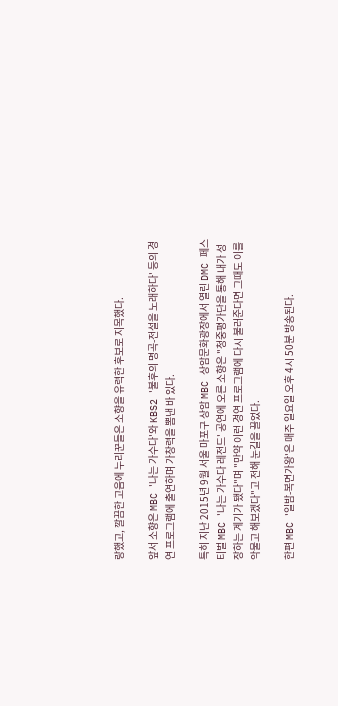랑했고, 깔끔한 고음에 누리꾼들은 소향을 유력한 후보로 지목했다.

앞서 소향은 MBC '나는 가수다'와 KBS2 '불후의 명곡-전설을 노래하다' 등의 경연 프로그램에 출연하며 가창력을 뽐낸 바 있다.

특히 지난 2015년 9월 서울 마포구 상암 MBC 상암문화광장에서 열린 DMC 페스티벌 MBC '나는 가수다 레전드' 공연에 오른 소향은 "청중평가단을 통해 내가 성장하는 계기가 됐다"며 "만약 이런 경연 프로그램에 다시 불러준다면 그때도 이를 악물고 해보겠다"고 전해 눈길을 끌었다.

한편 MBC '일밤-복면가왕'은 매주 일요일 오후 4시 50분 방송된다.